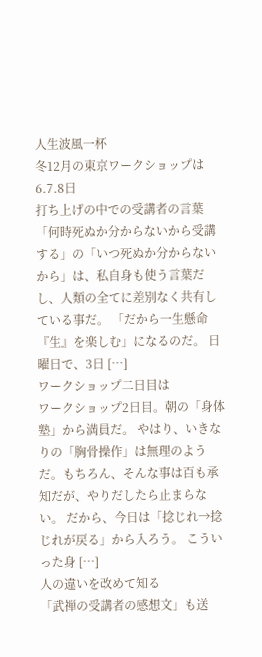人生波風一杯
冬12月の東京ワークショップは6.7.8日
打ち上げの中での受講者の言葉「何時死ぬか分からないから受講する」の「いつ死ぬか分からないから」は、私自身も使う言葉だし、人類の全てに差別なく共有している事だ。 「だから一生懸命『生』を楽しむ」になるのだ。 日曜日で、3日 […]
ワークショップ二日目は
ワークショップ2日目。朝の「身体塾」から満員だ。 やはり、いきなりの「胸骨操作」は無理のようだ。もちろん、そんな事は百も承知だが、やりだしたら止まらない。 だから、今日は「捻じれ→捻じれが戻る」から入ろう。 こういった身 […]
人の違いを改めて知る
「武禅の受講者の感想文」も送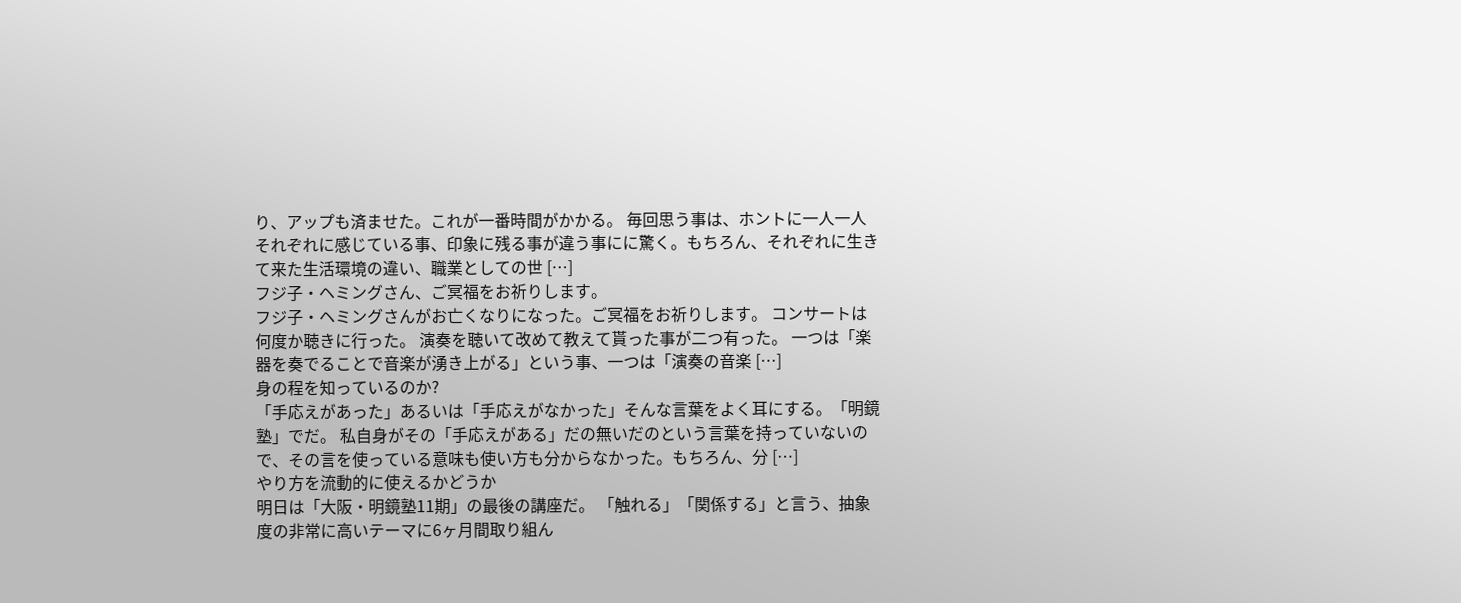り、アップも済ませた。これが一番時間がかかる。 毎回思う事は、ホントに一人一人それぞれに感じている事、印象に残る事が違う事にに驚く。もちろん、それぞれに生きて来た生活環境の違い、職業としての世 […]
フジ子・ヘミングさん、ご冥福をお祈りします。
フジ子・ヘミングさんがお亡くなりになった。ご冥福をお祈りします。 コンサートは何度か聴きに行った。 演奏を聴いて改めて教えて貰った事が二つ有った。 一つは「楽器を奏でることで音楽が湧き上がる」という事、一つは「演奏の音楽 […]
身の程を知っているのか?
「手応えがあった」あるいは「手応えがなかった」そんな言葉をよく耳にする。「明鏡塾」でだ。 私自身がその「手応えがある」だの無いだのという言葉を持っていないので、その言を使っている意味も使い方も分からなかった。もちろん、分 […]
やり方を流動的に使えるかどうか
明日は「大阪・明鏡塾11期」の最後の講座だ。 「触れる」「関係する」と言う、抽象度の非常に高いテーマに6ヶ月間取り組ん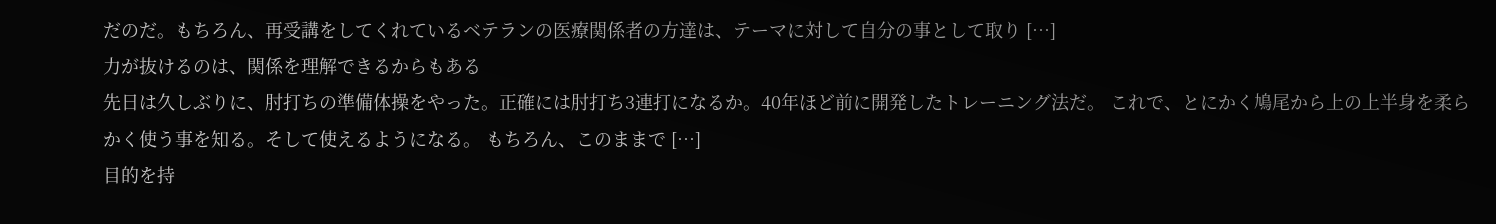だのだ。もちろん、再受講をしてくれているベテランの医療関係者の方達は、テーマに対して自分の事として取り […]
力が抜けるのは、関係を理解できるからもある
先日は久しぶりに、肘打ちの準備体操をやった。正確には肘打ち3連打になるか。40年ほど前に開発したトレーニング法だ。 これで、とにかく鳩尾から上の上半身を柔らかく使う事を知る。そして使えるようになる。 もちろん、このままで […]
目的を持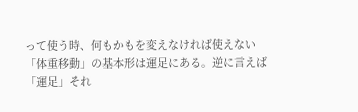って使う時、何もかもを変えなければ使えない
「体重移動」の基本形は運足にある。逆に言えば「運足」それ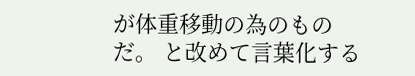が体重移動の為のものだ。 と改めて言葉化する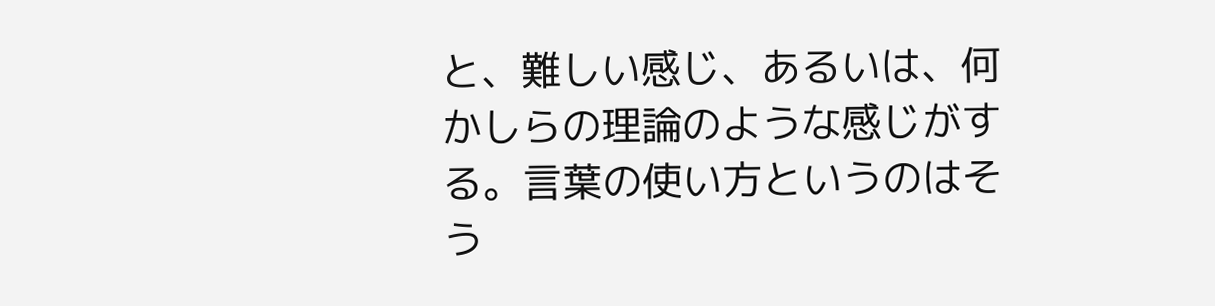と、難しい感じ、あるいは、何かしらの理論のような感じがする。言葉の使い方というのはそう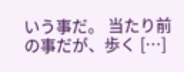いう事だ。 当たり前の事だが、歩く […]